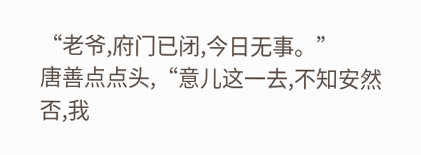“老爷,府门已闭,今日无事。”
唐善点点头,“意儿这一去,不知安然否,我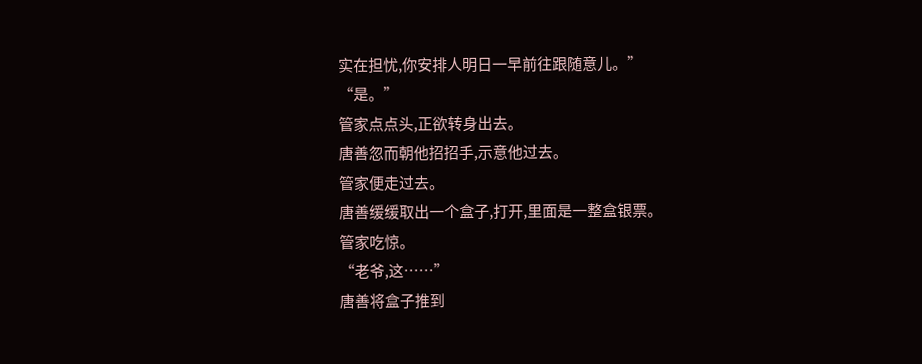实在担忧,你安排人明日一早前往跟随意儿。”
“是。”
管家点点头,正欲转身出去。
唐善忽而朝他招招手,示意他过去。
管家便走过去。
唐善缓缓取出一个盒子,打开,里面是一整盒银票。
管家吃惊。
“老爷,这……”
唐善将盒子推到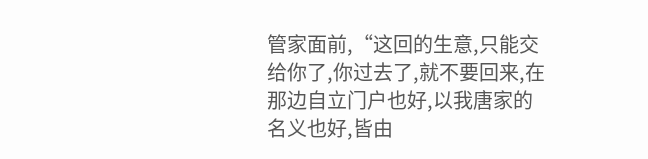管家面前,“这回的生意,只能交给你了,你过去了,就不要回来,在那边自立门户也好,以我唐家的名义也好,皆由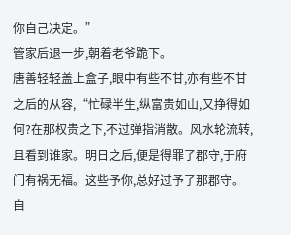你自己决定。”
管家后退一步,朝着老爷跪下。
唐善轻轻盖上盒子,眼中有些不甘,亦有些不甘之后的从容,“忙碌半生,纵富贵如山,又挣得如何?在那权贵之下,不过弹指消散。风水轮流转,且看到谁家。明日之后,便是得罪了郡守,于府门有祸无福。这些予你,总好过予了那郡守。自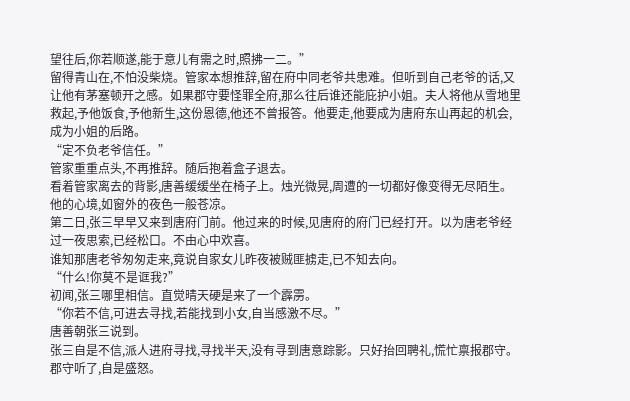望往后,你若顺遂,能于意儿有需之时,照拂一二。”
留得青山在,不怕没柴烧。管家本想推辞,留在府中同老爷共患难。但听到自己老爷的话,又让他有茅塞顿开之感。如果郡守要怪罪全府,那么往后谁还能庇护小姐。夫人将他从雪地里救起,予他饭食,予他新生,这份恩德,他还不曾报答。他要走,他要成为唐府东山再起的机会,成为小姐的后路。
“定不负老爷信任。”
管家重重点头,不再推辞。随后抱着盒子退去。
看着管家离去的背影,唐善缓缓坐在椅子上。烛光微晃,周遭的一切都好像变得无尽陌生。他的心境,如窗外的夜色一般苍凉。
第二日,张三早早又来到唐府门前。他过来的时候,见唐府的府门已经打开。以为唐老爷经过一夜思索,已经松口。不由心中欢喜。
谁知那唐老爷匆匆走来,竟说自家女儿昨夜被贼匪掳走,已不知去向。
“什么!你莫不是诓我?”
初闻,张三哪里相信。直觉晴天硬是来了一个霹雳。
“你若不信,可进去寻找,若能找到小女,自当感激不尽。”
唐善朝张三说到。
张三自是不信,派人进府寻找,寻找半天,没有寻到唐意踪影。只好抬回聘礼,慌忙禀报郡守。
郡守听了,自是盛怒。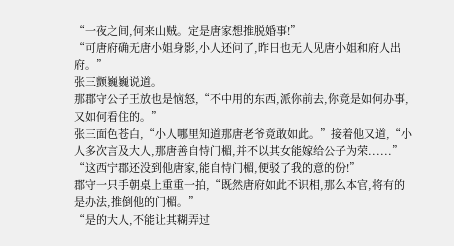“一夜之间,何来山贼。定是唐家想推脱婚事!”
“可唐府确无唐小姐身影,小人还问了,昨日也无人见唐小姐和府人出府。”
张三颤巍巍说道。
那郡守公子王放也是恼怒,“不中用的东西,派你前去,你竟是如何办事,又如何看住的。”
张三面色苍白,“小人哪里知道那唐老爷竟敢如此。”接着他又道,“小人多次言及大人,那唐善自恃门楣,并不以其女能嫁给公子为荣......”
“这西宁郡还没到他唐家,能自恃门楣,便驳了我的意的份!”
郡守一只手朝桌上重重一拍,“既然唐府如此不识相,那么本官,将有的是办法,推倒他的门楣。”
“是的大人,不能让其糊弄过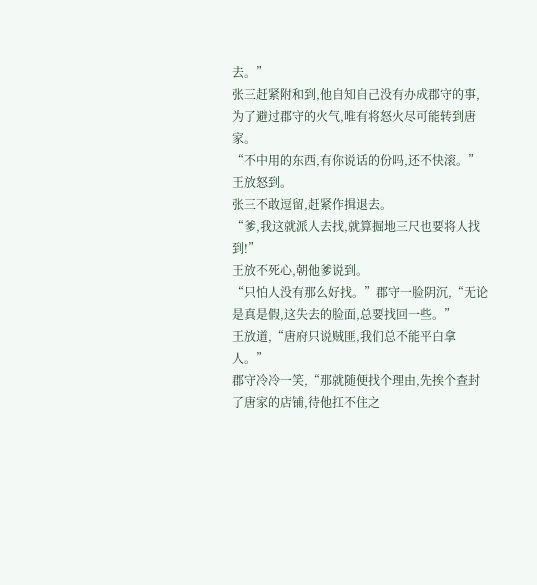去。”
张三赶紧附和到,他自知自己没有办成郡守的事,为了避过郡守的火气,唯有将怒火尽可能转到唐家。
“不中用的东西,有你说话的份吗,还不快滚。”
王放怒到。
张三不敢逗留,赶紧作揖退去。
“爹,我这就派人去找,就算掘地三尺也要将人找到!”
王放不死心,朝他爹说到。
“只怕人没有那么好找。”郡守一脸阴沉,“无论是真是假,这失去的脸面,总要找回一些。”
王放道,“唐府只说贼匪,我们总不能平白拿人。”
郡守冷冷一笑,“那就随便找个理由,先挨个查封了唐家的店铺,待他扛不住之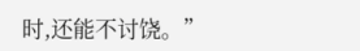时,还能不讨饶。”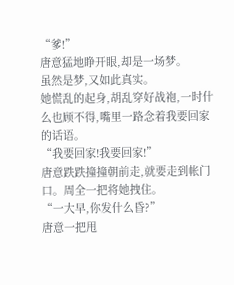“爹!”
唐意猛地睁开眼,却是一场梦。
虽然是梦,又如此真实。
她慌乱的起身,胡乱穿好战袍,一时什么也顾不得,嘴里一路念着我要回家的话语。
“我要回家!我要回家!”
唐意跌跌撞撞朝前走,就要走到帐门口。周全一把将她拽住。
“一大早,你发什么昏?”
唐意一把甩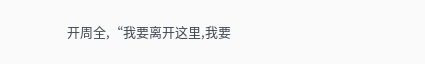开周全,“我要离开这里,我要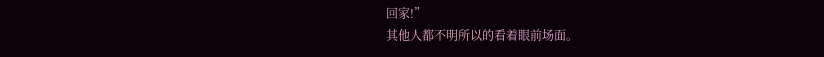回家!”
其他人都不明所以的看着眼前场面。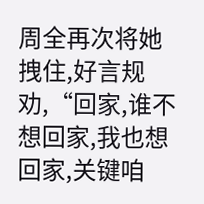周全再次将她拽住,好言规劝,“回家,谁不想回家,我也想回家,关键咱